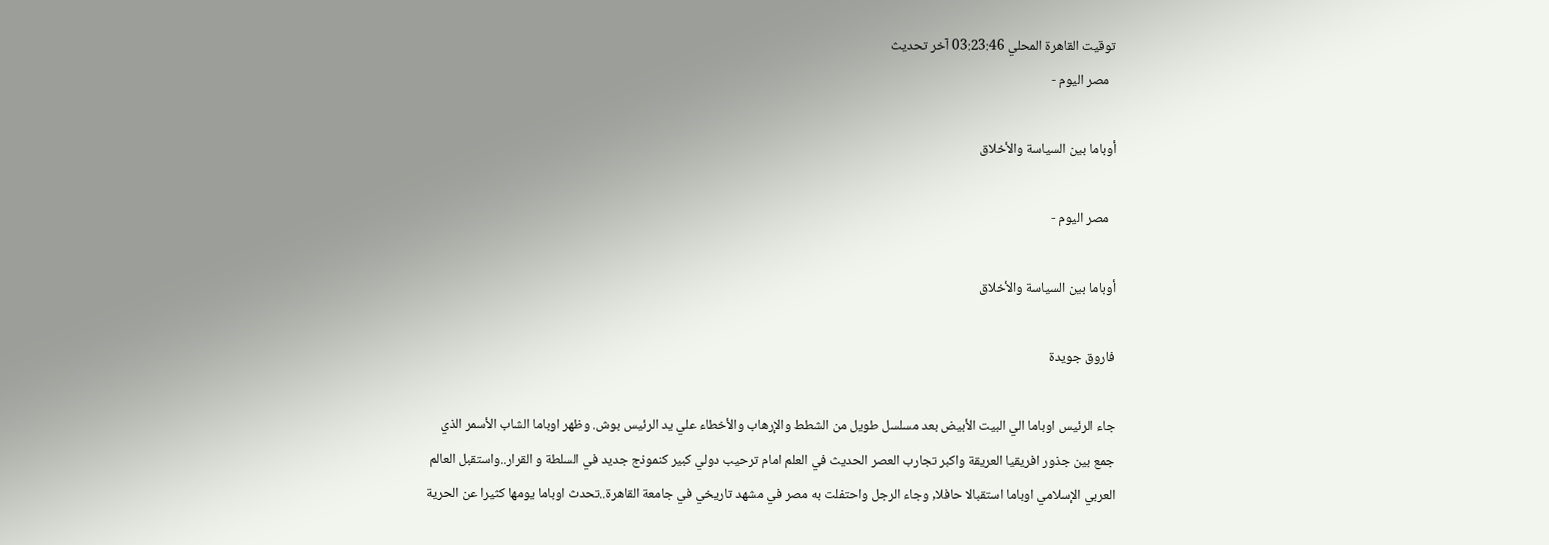توقيت القاهرة المحلي 03:23:46 آخر تحديث
  مصر اليوم -

أوباما بين السياسة والأخلاق

  مصر اليوم -

أوباما بين السياسة والأخلاق

فاروق جويدة

جاء الرئيس اوباما الي البيت الأبيض بعد مسلسل طويل من الشطط والإرهاب والأخطاء علي يد الرئيس بوش. وظهر اوباما الشاب الأسمر الذي جمع بين جذور افريقيا العريقة واكبر تجارب العصر الحديث في العلم امام ترحيب دولي كبير كنموذج جديد في السلطة و القرار..واستقبل العالم العربي الإسلامي اوباما استقبالا حافلا, وجاء الرجل واحتفلت به مصر في مشهد تاريخي في جامعة القاهرة..تحدث اوباما يومها كثيرا عن الحرية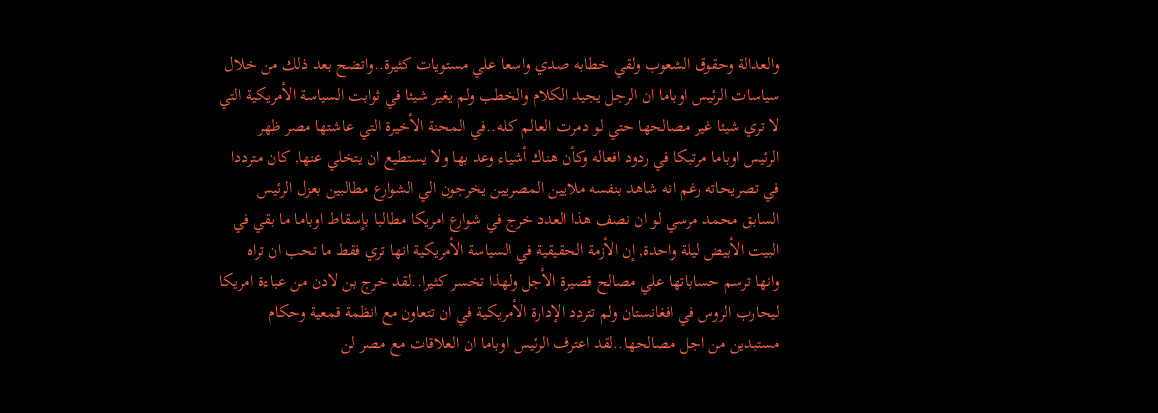والعدالة وحقوق الشعوب ولقي خطابه صدي واسعا علي مستويات كثيرة..واتضح بعد ذلك من خلال سياسات الرئيس اوباما ان الرجل يجيد الكلام والخطب ولم يغير شيئا في ثوابت السياسة الأمريكية التي لا تري شيئا غير مصالحها حتي لو دمرت العالم كله..في المحنة الأخيرة التي عاشتها مصر ظهر الرئيس اوباما مرتبكا في ردود افعاله وكأن هناك أشياء وعد بها ولا يستطيع ان يتخلي عنها, كان مترددا في تصريحاته رغم انه شاهد بنفسه ملايين المصريين يخرجون الي الشوارع مطالبين بعزل الرئيس السابق محمد مرسي لو ان نصف هذا العدد خرج في شوارع امريكا مطالبا بإسقاط اوباما ما بقي في البيت الأبيض ليلة واحدة, إن الأزمة الحقيقية في السياسة الأمريكية انها تري فقط ما تحب ان تراه وانها ترسم حساباتها علي مصالح قصيرة الأجل ولهذا تخسر كثيرا..لقد خرج بن لادن من عباءة امريكا ليحارب الروس في افغانستان ولم تتردد الإدارة الأمريكية في ان تتعاون مع انظمة قمعية وحكام مستبدين من اجل مصالحها..لقد اعترف الرئيس اوباما ان العلاقات مع مصر لن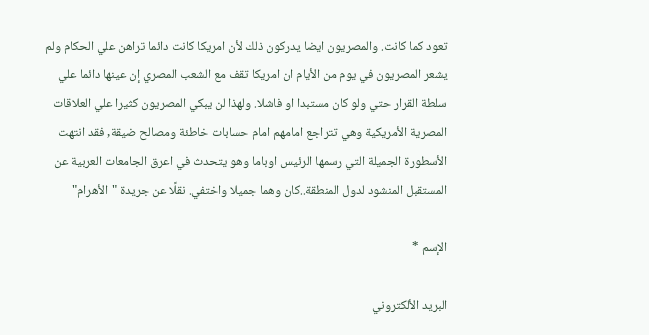تعود كما كانت. والمصريون ايضا يدركون ذلك لأن امريكا كانت دائما تراهن علي الحكام ولم يشعر المصريون في يوم من الأيام ان امريكا تقف مع الشعب المصري إن عينها دائما علي سلطة القرار حتي ولو كان مستبدا او فاشلا. ولهذا لن يبكي المصريون كثيرا علي العلاقات المصرية الأمريكية وهي تتراجع امامهم امام حسابات خاطئة ومصالح ضيقة, فقد انتهت الأسطورة الجميلة التي رسمها الرئيس اوباما وهو يتحدث في اعرق الجامعات العربية عن المستقبل المنشود لدول المنطقة..كان وهما جميلا واختفي. نقلًا عن جريدة "الأهرام"

الإسم *

البريد الألكتروني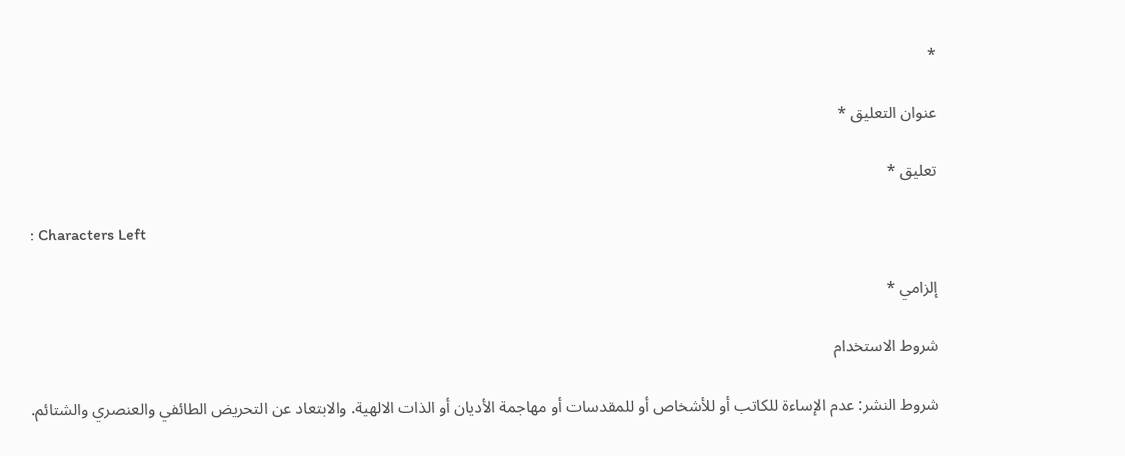*

عنوان التعليق *

تعليق *

: Characters Left

إلزامي *

شروط الاستخدام

شروط النشر: عدم الإساءة للكاتب أو للأشخاص أو للمقدسات أو مهاجمة الأديان أو الذات الالهية. والابتعاد عن التحريض الطائفي والعنصري والشتائم.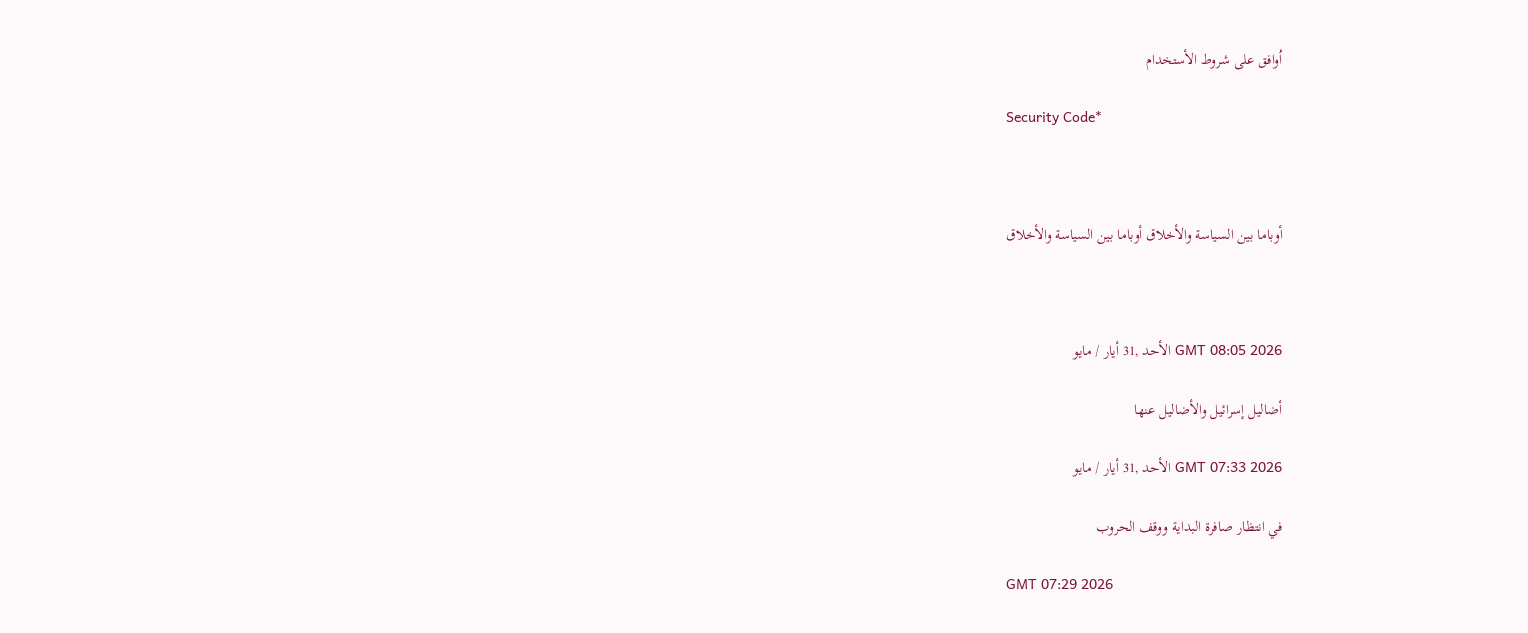اُوافق على شروط الأستخدام

Security Code*



أوباما بين السياسة والأخلاق أوباما بين السياسة والأخلاق



GMT 08:05 2026 الأحد ,31 أيار / مايو

أضاليل إسرائيل والأضاليل عنها

GMT 07:33 2026 الأحد ,31 أيار / مايو

في انتظار صافرة البداية ووقف الحروب

GMT 07:29 2026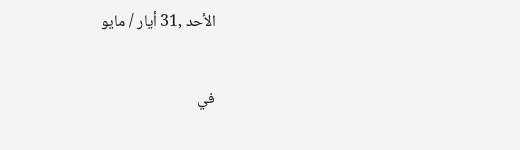الأحد ,31 أيار / مايو

في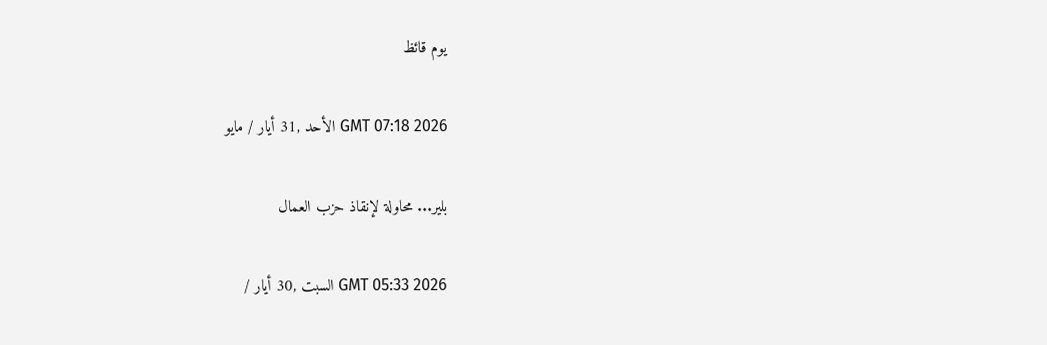يوم قائظ

GMT 07:18 2026 الأحد ,31 أيار / مايو

بلير... محاولة لإنقاذ حزب العمال

GMT 05:33 2026 السبت ,30 أيار /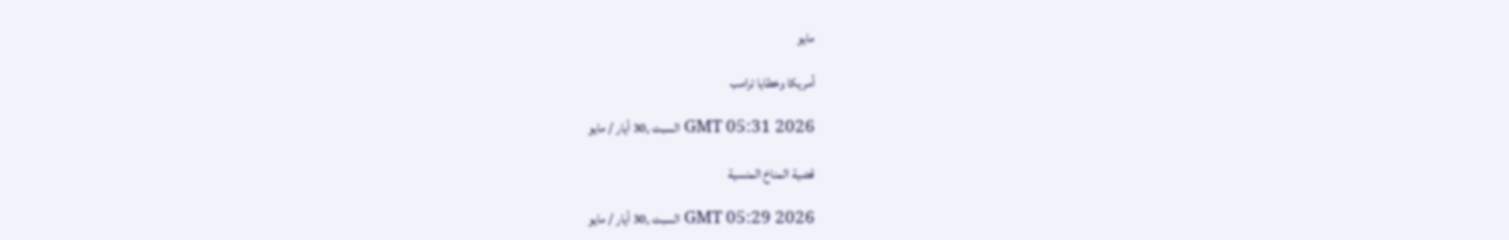مايو

أمريكا وخطايا ترامب

GMT 05:31 2026 السبت ,30 أيار / مايو

قضية المناخ المنسية

GMT 05:29 2026 السبت ,30 أيار / مايو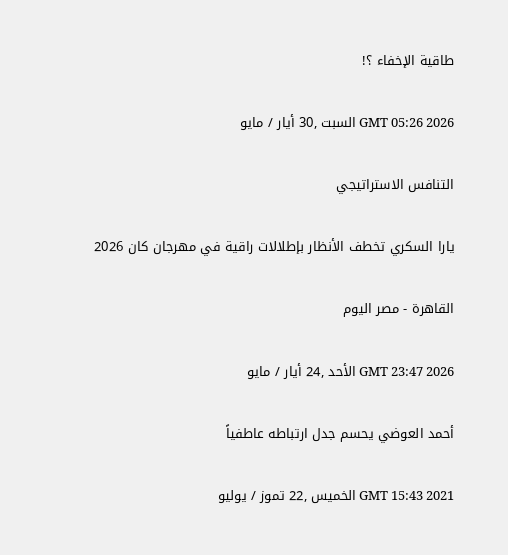طاقية الإخفاء ؟!

GMT 05:26 2026 السبت ,30 أيار / مايو

التنافس الاستراتيجي

يارا السكري تخطف الأنظار بإطلالات راقية في مهرجان كان 2026

القاهرة - مصر اليوم

GMT 23:47 2026 الأحد ,24 أيار / مايو

أحمد العوضي يحسم جدل ارتباطه عاطفياً

GMT 15:43 2021 الخميس ,22 تموز / يوليو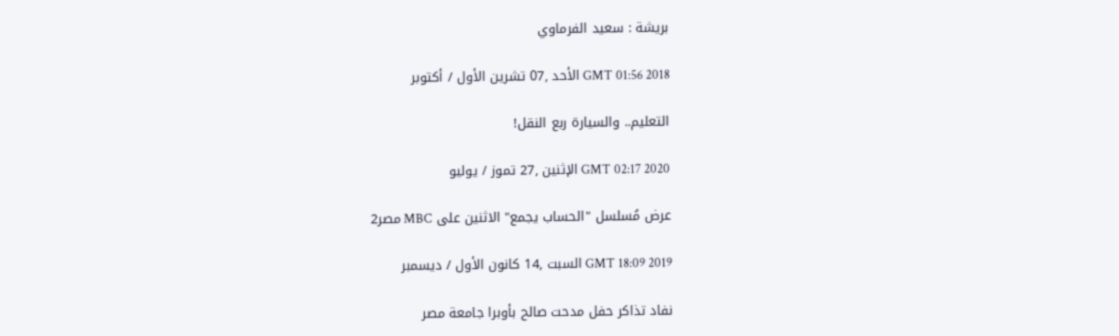بريشة : سعيد الفرماوي

GMT 01:56 2018 الأحد ,07 تشرين الأول / أكتوبر

التعليم.. والسيارة ربع النقل!

GMT 02:17 2020 الإثنين ,27 تموز / يوليو

عرض مُسلسل "الحساب يجمع" الاثنين على MBC مصر2

GMT 18:09 2019 السبت ,14 كانون الأول / ديسمبر

نفاد تذاكر حفل مدحت صالح بأوبرا جامعة مصر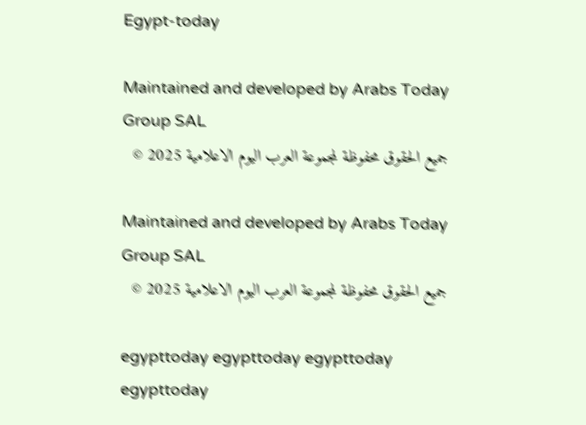Egypt-today

Maintained and developed by Arabs Today Group SAL
جميع الحقوق محفوظة لمجموعة العرب اليوم الاعلامية 2025 ©

Maintained and developed by Arabs Today Group SAL
جميع الحقوق محفوظة لمجموعة العرب اليوم الاعلامية 2025 ©

egypttoday egypttoday egypttoday egypttoday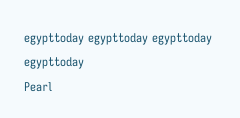egypttoday egypttoday egypttoday
egypttoday
Pearl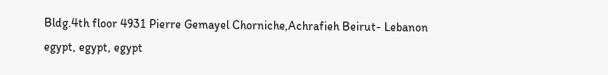Bldg.4th floor 4931 Pierre Gemayel Chorniche,Achrafieh Beirut- Lebanon
egypt, egypt, egypt